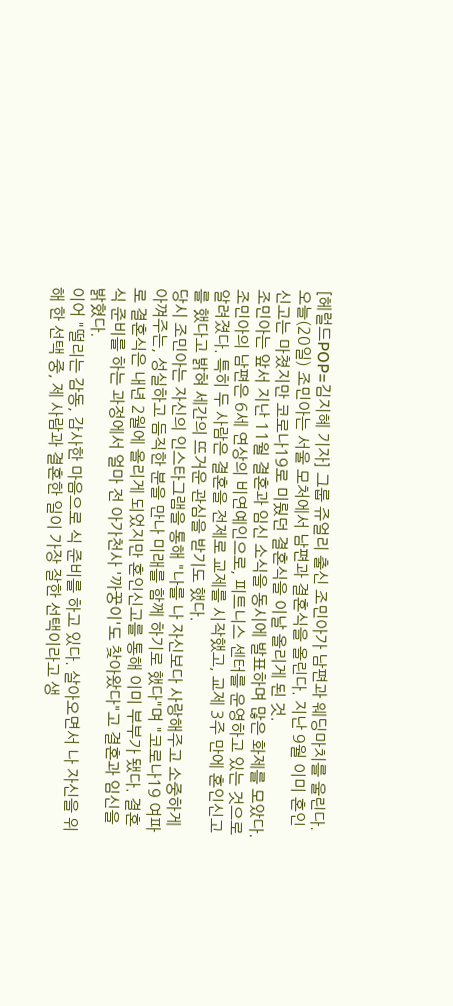[헤럴드POP=김지혜 기자] 그룹 쥬얼리 출신 조민아가 남편과 웨딩마치를 울린다.
오늘(20일) 조민아는 서울 모처에서 남편과 결혼식을 올린다. 지난 9월 이미 혼인신고는 마쳤지만 코로나19로 미뤘던 결혼식을 이날 올리게 된 것.
조민아는 앞서 지난 11월 결혼과 임신 소식을 동시에 발표하며 많은 화제를 모았다. 조민아의 남편은 6세 연상의 비연예인으로, 피트니스 센터를 운영하고 있는 것으로 알려졌다. 특히 두 사람은 결혼을 전제로 교제를 시작했고, 교제 3주 만에 혼인신고를 했다고 밝혀 세간의 뜨거운 관심을 받기도 했다.
당시 조민아는 자신의 인스타그램을 통해 "나를 나 자신보다 사랑해주고 소중하게 아껴주는, 성실하고 듬직한 분을 만나 미래를 함께 하기로 했다"며 "코로나19 여파로 결혼식은 내년 2월에 올리게 되었지만 혼인신고를 통해 이미 부부가 됐다. 결혼식 준비를 하는 과정에서 얼마 전 아가천사 '까꿍이'도 찾아왔다"고 결혼과 임신을 밝혔다.
이어 "떨리는 감동, 감사한 마음으로 식 준비를 하고 있다. 살아오면서 나 자신을 위해 한 선택 중, 제 사람과 결혼한 일이 가장 잘한 선택이라고 생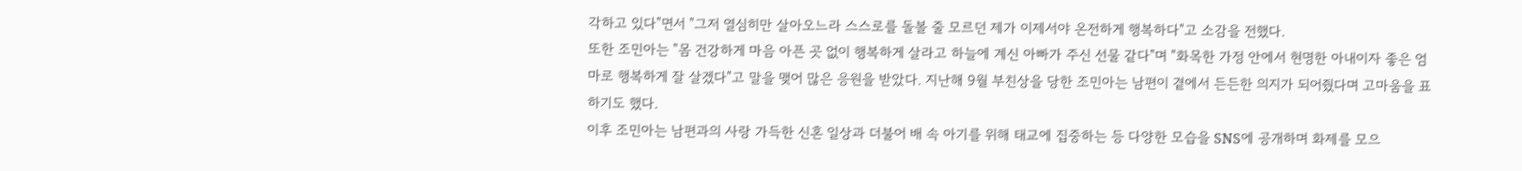각하고 있다"면서 "그저 열심히만 살아오느라 스스로를 돌볼 줄 모르던 제가 이제서야 온전하게 행복하다"고 소감을 전했다.
또한 조민아는 "몸 건강하게 마음 아픈 곳 없이 행복하게 살라고 하늘에 계신 아빠가 주신 선물 같다"며 "화목한 가정 안에서 현명한 아내이자 좋은 엄마로 행복하게 잘 살겠다"고 말을 맺어 많은 응원을 받았다. 지난해 9월 부친상을 당한 조민아는 남편이 곁에서 든든한 의지가 되어줬다며 고마움을 표하기도 했다.
이후 조민아는 남편과의 사랑 가득한 신혼 일상과 더불어 배 속 아기를 위해 태교에 집중하는 등 다양한 모습을 SNS에 공개하며 화제를 모으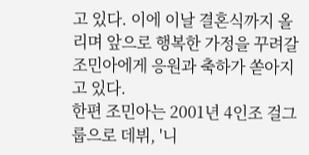고 있다. 이에 이날 결혼식까지 올리며 앞으로 행복한 가정을 꾸려갈 조민아에게 응원과 축하가 쏟아지고 있다.
한편 조민아는 2001년 4인조 걸그룹으로 데뷔, '니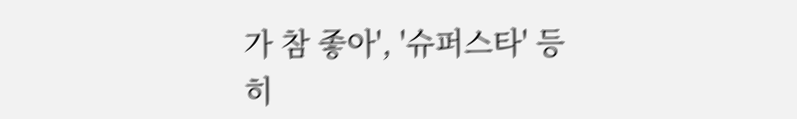가 참 좋아', '슈퍼스타' 등 히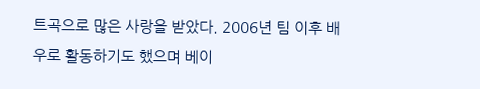트곡으로 많은 사랑을 받았다. 2006년 팀 이후 배우로 활동하기도 했으며 베이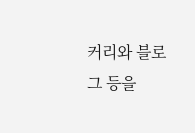커리와 블로그 등을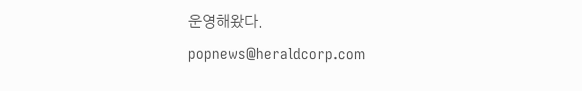운영해왔다.
popnews@heraldcorp.com